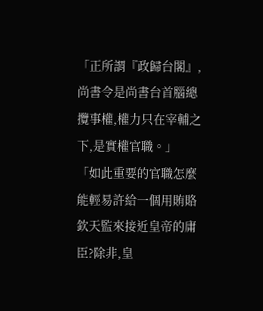「正所謂『政歸台閣』,尚書令是尚書台首腦總攬事權,權力只在宰輔之下,是實權官職。」
「如此重要的官職怎麼能輕易許給一個用賄賂欽天監來接近皇帝的庸臣?除非,皇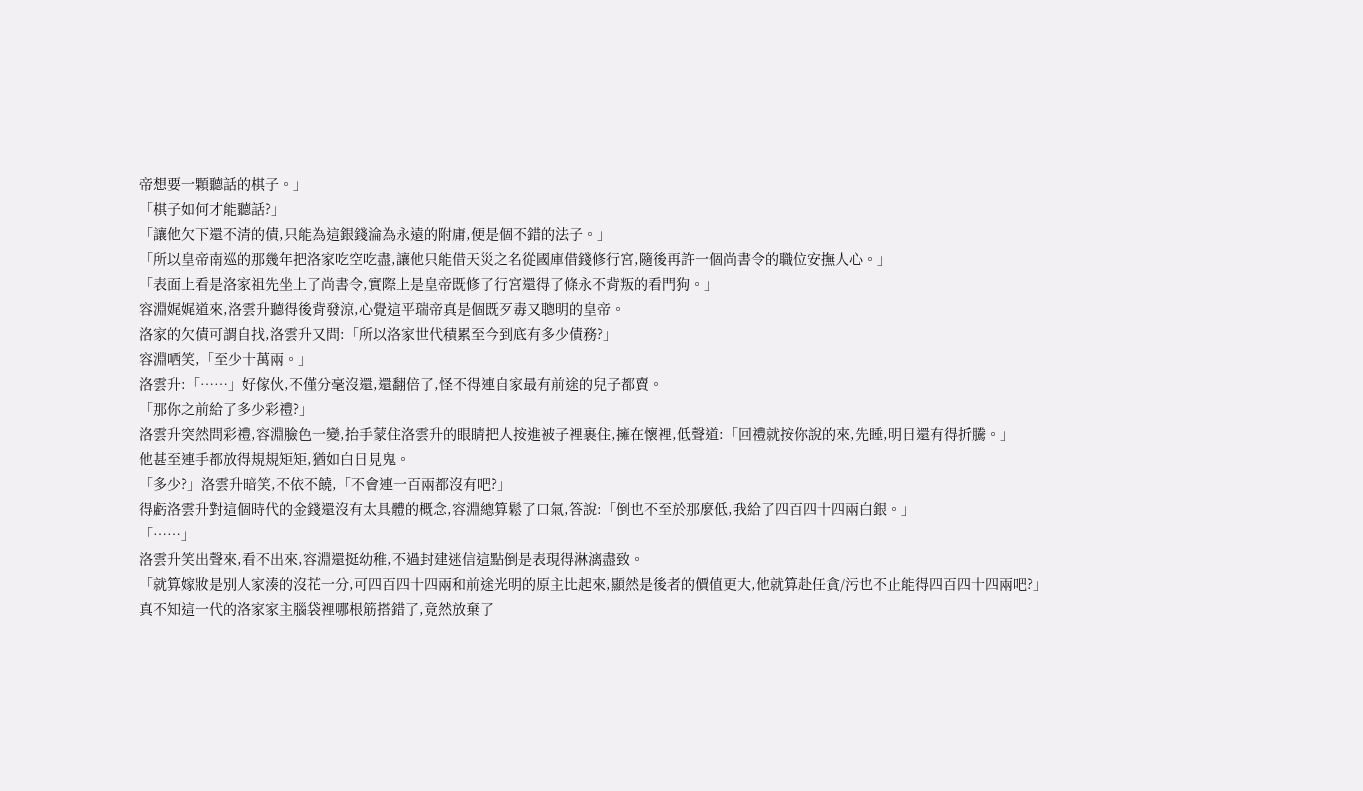帝想要一顆聽話的棋子。」
「棋子如何才能聽話?」
「讓他欠下還不清的債,只能為這銀錢淪為永遠的附庸,便是個不錯的法子。」
「所以皇帝南巡的那幾年把洛家吃空吃盡,讓他只能借天災之名從國庫借錢修行宮,隨後再許一個尚書令的職位安撫人心。」
「表面上看是洛家祖先坐上了尚書令,實際上是皇帝既修了行宮還得了條永不背叛的看門狗。」
容淵娓娓道來,洛雲升聽得後背發涼,心覺這平瑞帝真是個既歹毒又聰明的皇帝。
洛家的欠債可謂自找,洛雲升又問:「所以洛家世代積累至今到底有多少債務?」
容淵哂笑,「至少十萬兩。」
洛雲升:「……」好傢伙,不僅分毫沒還,還翻倍了,怪不得連自家最有前途的兒子都賣。
「那你之前給了多少彩禮?」
洛雲升突然問彩禮,容淵臉色一變,抬手蒙住洛雲升的眼睛把人按進被子裡裹住,擁在懷裡,低聲道:「回禮就按你說的來,先睡,明日還有得折騰。」
他甚至連手都放得規規矩矩,猶如白日見鬼。
「多少?」洛雲升暗笑,不依不饒,「不會連一百兩都沒有吧?」
得虧洛雲升對這個時代的金錢還沒有太具體的概念,容淵總算鬆了口氣,答說:「倒也不至於那麼低,我給了四百四十四兩白銀。」
「……」
洛雲升笑出聲來,看不出來,容淵還挺幼稚,不過封建迷信這點倒是表現得淋漓盡致。
「就算嫁妝是別人家湊的沒花一分,可四百四十四兩和前途光明的原主比起來,顯然是後者的價值更大,他就算赴任貪/污也不止能得四百四十四兩吧?」
真不知這一代的洛家家主腦袋裡哪根筋搭錯了,竟然放棄了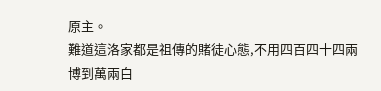原主。
難道這洛家都是祖傳的賭徒心態,不用四百四十四兩博到萬兩白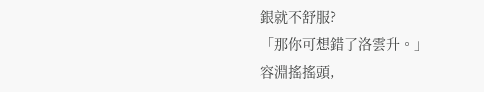銀就不舒服?
「那你可想錯了洛雲升。」
容淵搖搖頭,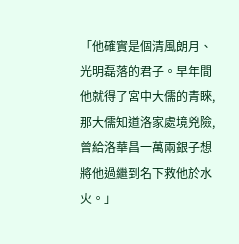「他確實是個清風朗月、光明磊落的君子。早年間他就得了宮中大儒的青睞,那大儒知道洛家處境兇險,曾給洛華昌一萬兩銀子想將他過繼到名下救他於水火。」